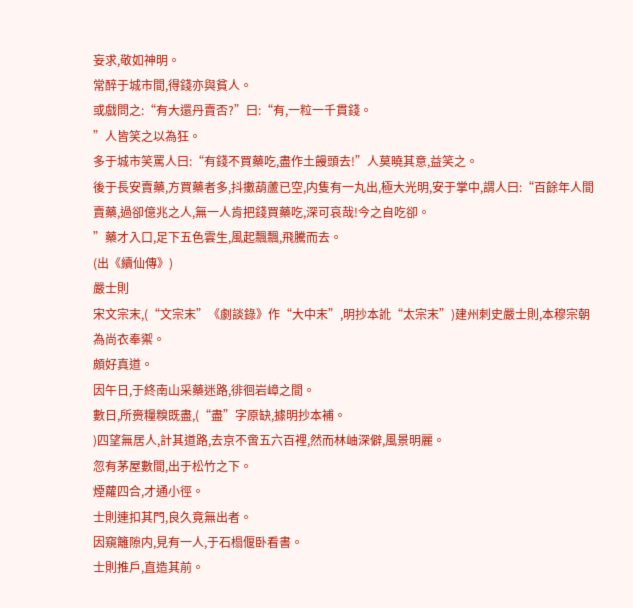妄求,敬如神明。
常醉于城市間,得錢亦與貧人。
或戲問之:“有大還丹賣否?”曰:“有,一粒一千貫錢。
”人皆笑之以為狂。
多于城市笑罵人曰:“有錢不買藥吃,盡作土饅頭去!”人莫曉其意,益笑之。
後于長安賣藥,方買藥者多,抖擻葫蘆已空,内隻有一丸出,極大光明,安于掌中,謂人曰:“百餘年人間賣藥,過卻億兆之人,無一人肯把錢買藥吃,深可哀哉!今之自吃卻。
”藥才入口,足下五色雲生,風起飄飄,飛騰而去。
(出《續仙傳》)
嚴士則
宋文宗末,(“文宗末”《劇談錄》作“大中末”,明抄本訛“太宗末”)建州刺史嚴士則,本穆宗朝為尚衣奉禦。
頗好真道。
因午日,于終南山采藥迷路,徘徊岩嶂之間。
數日,所赍糧糗既盡,(“盡”字原缺,據明抄本補。
)四望無居人,計其道路,去京不啻五六百裡,然而林岫深僻,風景明麗。
忽有茅屋數間,出于松竹之下。
煙蘿四合,才通小徑。
士則連扣其門,良久竟無出者。
因窺籬隙内,見有一人,于石榻偃卧看書。
士則推戶,直造其前。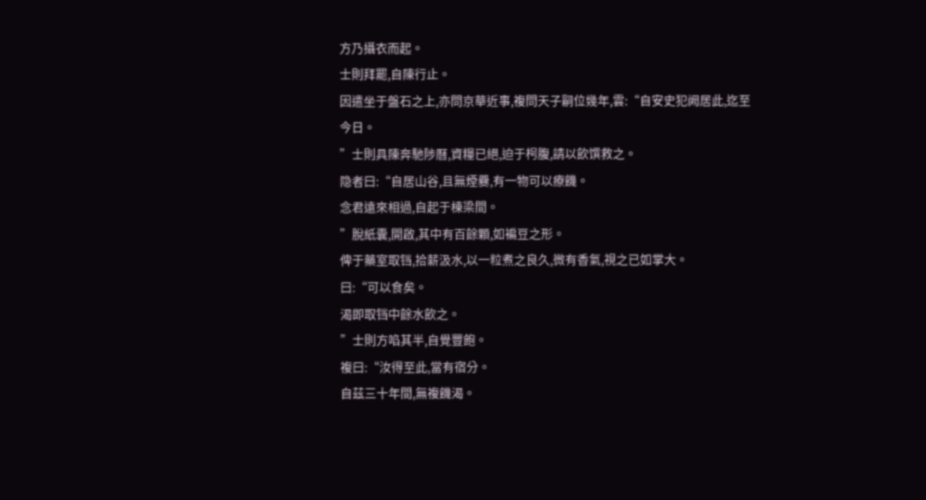方乃攝衣而起。
士則拜罷,自陳行止。
因遣坐于盤石之上,亦問京華近事,複問天子嗣位幾年,雲:“自安史犯阙居此,迄至今日。
”士則具陳奔馳陟曆,資糧已絕,迫于枵腹,請以飲馔救之。
隐者曰:“自居山谷,且無煙爨,有一物可以療饑。
念君遠來相過,自起于棟梁間。
”脫紙囊,開啟,其中有百餘顆,如褊豆之形。
俾于藥室取铛,拾薪汲水,以一粒煮之良久,微有香氣,視之已如掌大。
曰:“可以食矣。
渴即取铛中餘水飲之。
”士則方啗其半,自覺豐飽。
複曰:“汝得至此,當有宿分。
自茲三十年間,無複饑渴。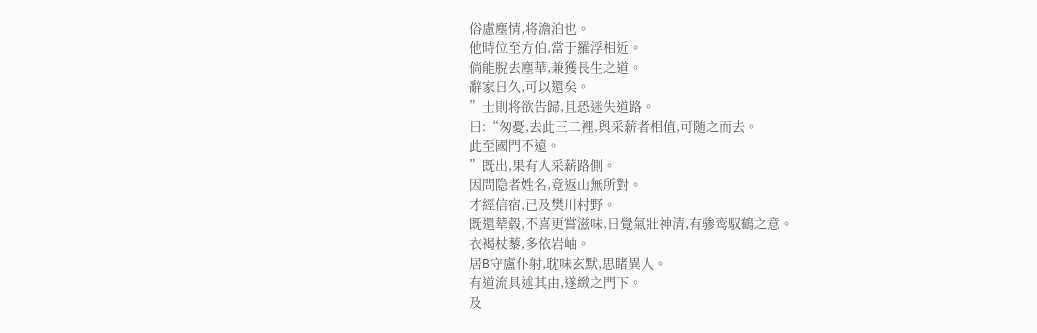俗慮塵情,将澹泊也。
他時位至方伯,當于羅浮相近。
倘能脫去塵華,兼獲長生之道。
辭家日久,可以還矣。
”士則将欲告歸,且恐迷失道路。
曰:“匆憂,去此三二裡,與采薪者相值,可随之而去。
此至國門不遠。
”既出,果有人采薪路側。
因問隐者姓名,竟返山無所對。
才經信宿,已及樊川村野。
既還辇毂,不喜更嘗滋味,日覺氣壯神清,有骖鸾馭鶴之意。
衣褐杖藜,多依岩岫。
居B守盧仆射,耽味玄默,思睹異人。
有道流具述其由,遂緻之門下。
及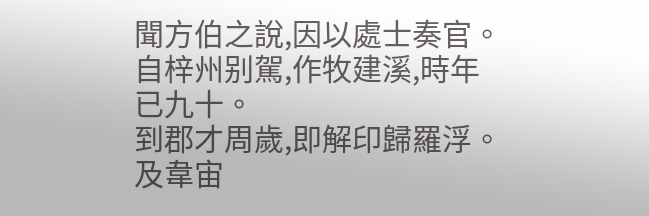聞方伯之說,因以處士奏官。
自梓州别駕,作牧建溪,時年已九十。
到郡才周歲,即解印歸羅浮。
及韋宙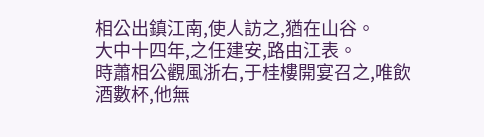相公出鎮江南,使人訪之,猶在山谷。
大中十四年,之任建安,路由江表。
時蕭相公觀風浙右,于桂樓開宴召之,唯飲酒數杯,他無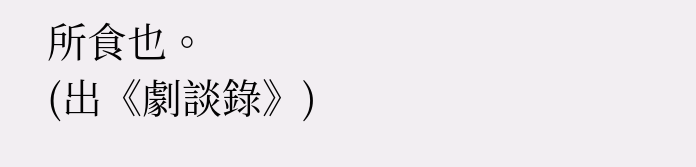所食也。
(出《劇談錄》)